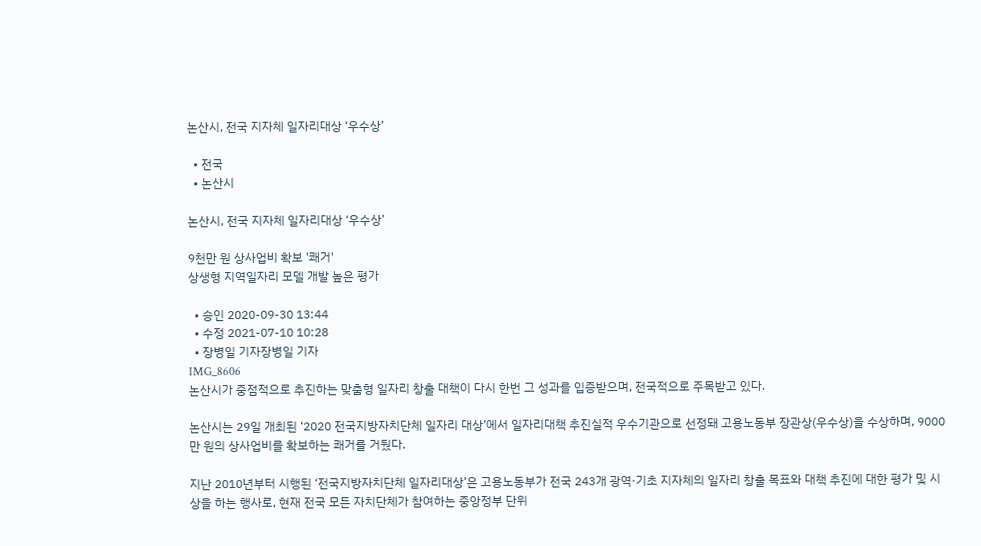논산시, 전국 지자체 일자리대상 ‘우수상’

  • 전국
  • 논산시

논산시, 전국 지자체 일자리대상 ‘우수상’

9천만 원 상사업비 확보 '쾌거'
상생형 지역일자리 모델 개발 높은 평가

  • 승인 2020-09-30 13:44
  • 수정 2021-07-10 10:28
  • 장병일 기자장병일 기자
IMG_8606
논산시가 중점적으로 추진하는 맞춤형 일자리 창출 대책이 다시 한번 그 성과를 입증받으며, 전국적으로 주목받고 있다.

논산시는 29일 개최된 ‘2020 전국지방자치단체 일자리 대상’에서 일자리대책 추진실적 우수기관으로 선정돼 고용노동부 장관상(우수상)을 수상하며, 9000만 원의 상사업비를 확보하는 쾌거를 거뒀다.

지난 2010년부터 시행된 ‘전국지방자치단체 일자리대상’은 고용노동부가 전국 243개 광역·기초 지자체의 일자리 창출 목표와 대책 추진에 대한 평가 및 시상을 하는 행사로, 현재 전국 모든 자치단체가 참여하는 중앙정부 단위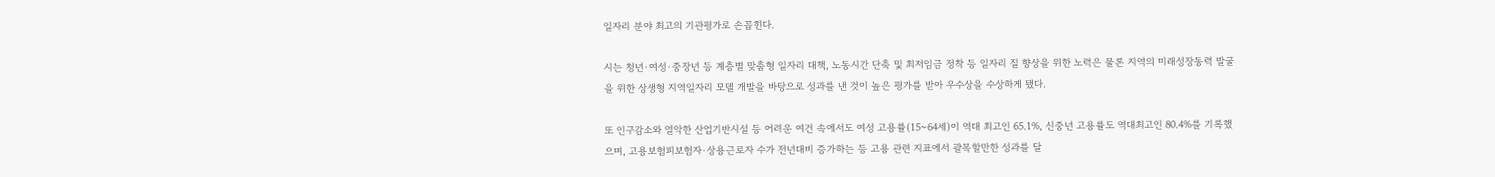일자리 분야 최고의 기관평가로 손꼽힌다.

시는 청년·여성·중장년 등 계층별 맞춤형 일자리 대책, 노동시간 단축 및 최저임금 정착 등 일자리 질 향상을 위한 노력은 물론 지역의 미래성장동력 발굴을 위한 상생형 지역일자리 모델 개발을 바탕으로 성과를 낸 것이 높은 평가를 받아 우수상을 수상하게 됐다.

또 인구감소와 열악한 산업기반시설 등 어려운 여건 속에서도 여성 고용률(15~64세)이 역대 최고인 65.1%, 신중년 고용률도 역대최고인 80.4%를 기록했으며, 고용보험피보험자·상용근로자 수가 전년대비 증가하는 등 고용 관련 지표에서 괄목할만한 성과를 달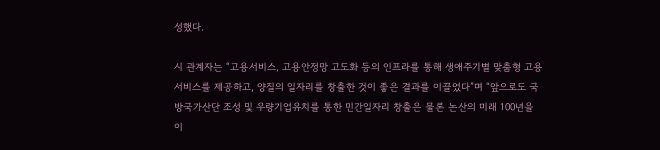성했다.

시 관계자는 “고용서비스, 고용안정망 고도화 등의 인프라를 통해 생애주기별 맞춤형 고용서비스를 제공하고, 양질의 일자리를 창출한 것이 좋은 결과를 이끌었다”며 “앞으로도 국방국가산단 조성 및 우량기업유치를 통한 민간일자리 창출은 물론 논산의 미래 100년을 이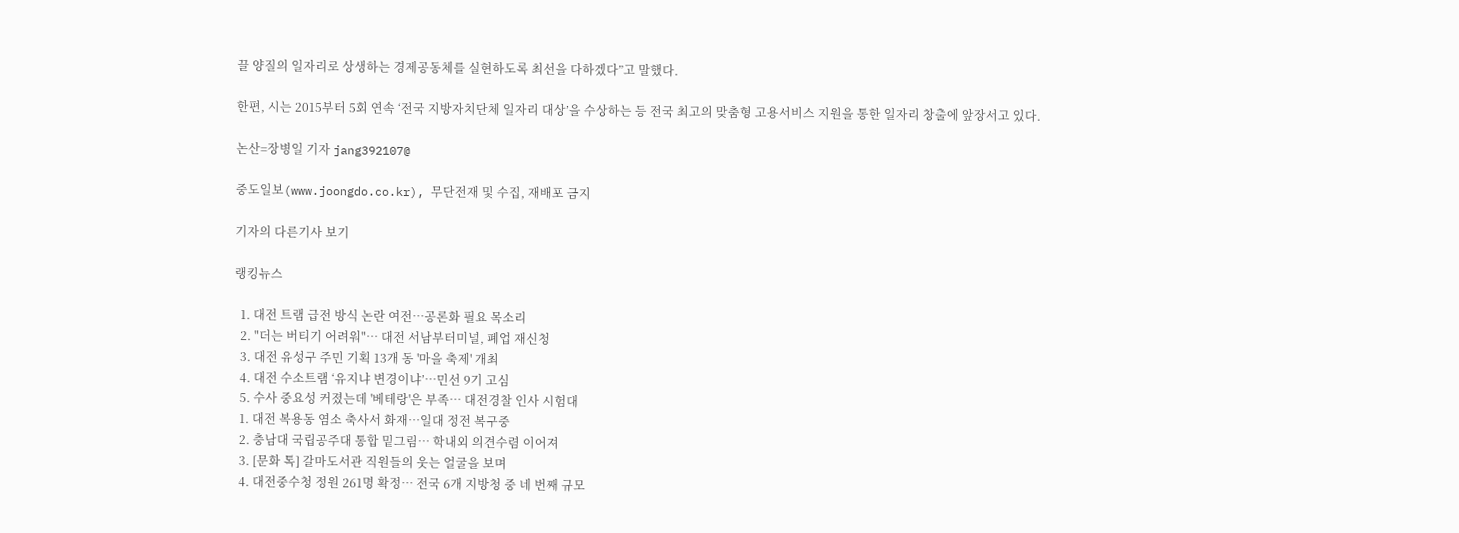끌 양질의 일자리로 상생하는 경제공동체를 실현하도록 최선을 다하겠다”고 말했다.

한편, 시는 2015부터 5회 연속 ‘전국 지방자치단체 일자리 대상’을 수상하는 등 전국 최고의 맞춤형 고용서비스 지원을 통한 일자리 창출에 앞장서고 있다.

논산=장병일 기자 jang392107@

중도일보(www.joongdo.co.kr), 무단전재 및 수집, 재배포 금지

기자의 다른기사 보기

랭킹뉴스

  1. 대전 트램 급전 방식 논란 여전…공론화 필요 목소리
  2. "더는 버티기 어려워"… 대전 서남부터미널, 폐업 재신청
  3. 대전 유성구 주민 기획 13개 동 '마을 축제' 개최
  4. 대전 수소트램 ‘유지냐 변경이냐’…민선 9기 고심
  5. 수사 중요성 커졌는데 '베테랑'은 부족… 대전경찰 인사 시험대
  1. 대전 복용동 염소 축사서 화재…일대 정전 복구중
  2. 충남대 국립공주대 통합 밑그림… 학내외 의견수렴 이어져
  3. [문화 톡] 갈마도서관 직원들의 웃는 얼굴을 보며
  4. 대전중수청 정원 261명 확정… 전국 6개 지방청 중 네 번째 규모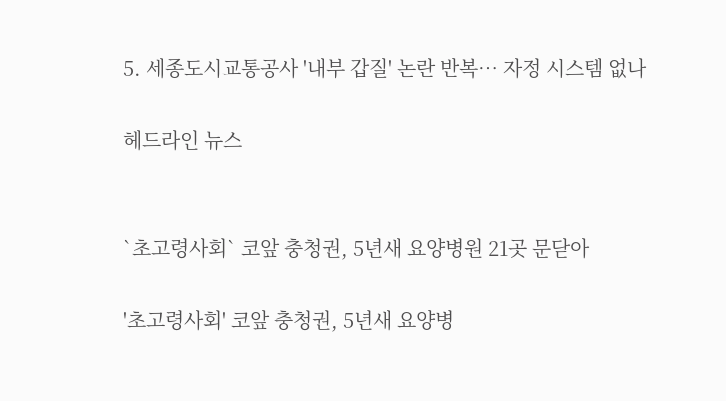5. 세종도시교통공사 '내부 갑질' 논란 반복… 자정 시스템 없나

헤드라인 뉴스


`초고령사회` 코앞 충청권, 5년새 요양병원 21곳 문닫아

'초고령사회' 코앞 충청권, 5년새 요양병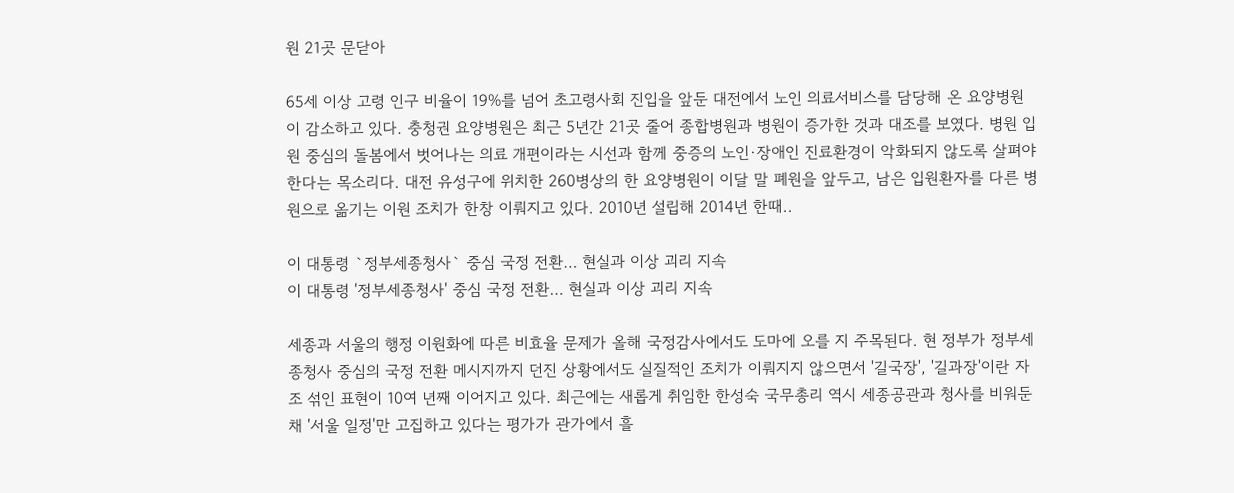원 21곳 문닫아

65세 이상 고령 인구 비율이 19%를 넘어 초고령사회 진입을 앞둔 대전에서 노인 의료서비스를 담당해 온 요양병원이 감소하고 있다. 충청권 요양병원은 최근 5년간 21곳 줄어 종합병원과 병원이 증가한 것과 대조를 보였다. 병원 입원 중심의 돌봄에서 벗어나는 의료 개편이라는 시선과 함께 중증의 노인·장애인 진료환경이 악화되지 않도록 살펴야 한다는 목소리다. 대전 유성구에 위치한 260병상의 한 요양병원이 이달 말 폐원을 앞두고, 남은 입원환자를 다른 병원으로 옮기는 이원 조치가 한창 이뤄지고 있다. 2010년 설립해 2014년 한때..

이 대통령 `정부세종청사` 중심 국정 전환… 현실과 이상 괴리 지속
이 대통령 '정부세종청사' 중심 국정 전환… 현실과 이상 괴리 지속

세종과 서울의 행정 이원화에 따른 비효율 문제가 올해 국정감사에서도 도마에 오를 지 주목된다. 현 정부가 정부세종청사 중심의 국정 전환 메시지까지 던진 상황에서도 실질적인 조치가 이뤄지지 않으면서 '길국장', '길과장'이란 자조 섞인 표현이 10여 년째 이어지고 있다. 최근에는 새롭게 취임한 한성숙 국무총리 역시 세종공관과 청사를 비워둔 채 '서울 일정'만 고집하고 있다는 평가가 관가에서 흘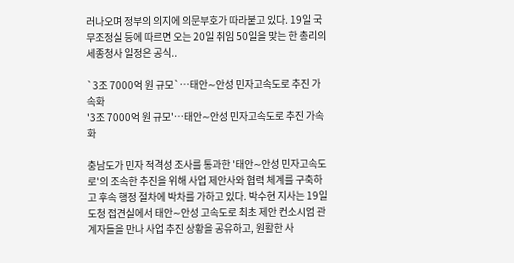러나오며 정부의 의지에 의문부호가 따라붙고 있다. 19일 국무조정실 등에 따르면 오는 20일 취임 50일을 맞는 한 총리의 세종청사 일정은 공식..

`3조 7000억 원 규모`…태안∼안성 민자고속도로 추진 가속화
'3조 7000억 원 규모'…태안∼안성 민자고속도로 추진 가속화

충남도가 민자 적격성 조사를 통과한 '태안∼안성 민자고속도로'의 조속한 추진을 위해 사업 제안사와 협력 체계를 구축하고 후속 행정 절차에 박차를 가하고 있다. 박수현 지사는 19일 도청 접견실에서 태안∼안성 고속도로 최초 제안 컨소시엄 관계자들을 만나 사업 추진 상황을 공유하고, 원활한 사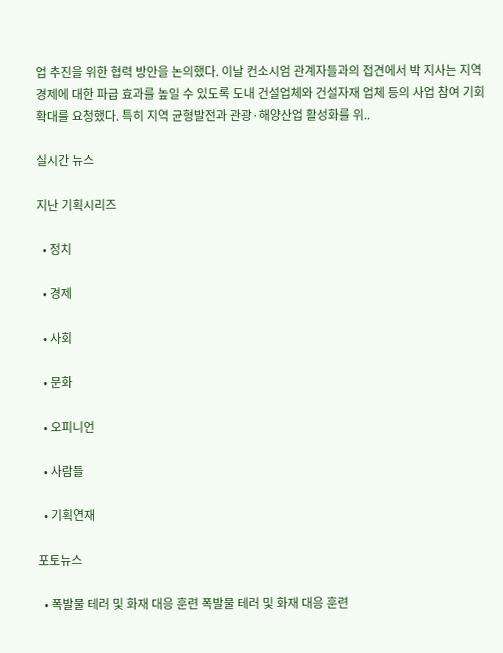업 추진을 위한 협력 방안을 논의했다. 이날 컨소시엄 관계자들과의 접견에서 박 지사는 지역경제에 대한 파급 효과를 높일 수 있도록 도내 건설업체와 건설자재 업체 등의 사업 참여 기회 확대를 요청했다. 특히 지역 균형발전과 관광·해양산업 활성화를 위..

실시간 뉴스

지난 기획시리즈

  • 정치

  • 경제

  • 사회

  • 문화

  • 오피니언

  • 사람들

  • 기획연재

포토뉴스

  • 폭발물 테러 및 화재 대응 훈련 폭발물 테러 및 화재 대응 훈련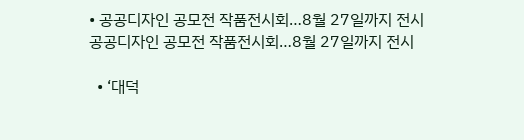• 공공디자인 공모전 작품전시회…8월 27일까지 전시 공공디자인 공모전 작품전시회…8월 27일까지 전시

  • ‘대덕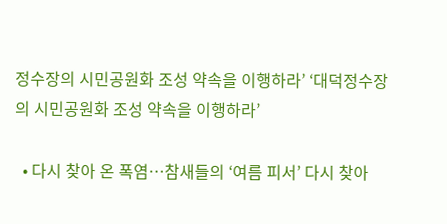정수장의 시민공원화 조성 약속을 이행하라’ ‘대덕정수장의 시민공원화 조성 약속을 이행하라’

  • 다시 찾아 온 폭염…참새들의 ‘여름 피서’ 다시 찾아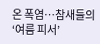온 폭염…참새들의 ‘여름 피서’